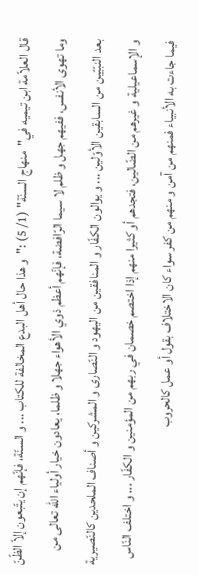قال العلاّمة ابن تيميه في"منهاج السنّة" (1/ 5) :"و هذا حال أهل البدع المخالفة للكتاب ... و السنّة، فإنّهم إن يتّبعون إلاّ الظّنّ وما تهوى الأنفس، ففيهم جهل و ظلم لا سيما الرّافضة، فإنّهم أعظم ذوي الأهواء جهلا و ظلما، يعادون خيار أولياء الله تعالى من بعد النبّيّين من السابقين الأوّلين ... و يوالون الكفّار و المنافقين من اليهود و النّصارى و المشركين و أصناف الملحدين كالنّصيرية و الإسماعيلية و غيرهم من الضّالين، فتجدهم أو كثيرا منهم إذا اختصم خصمان في ربهم من المؤمنين و الكفّار ... و اختلف النّاس فيما جاءت به الأنبياء فمنهم من آمن و منهم من كفر سواء كان الاختلاف بقول أو عمل كالحروب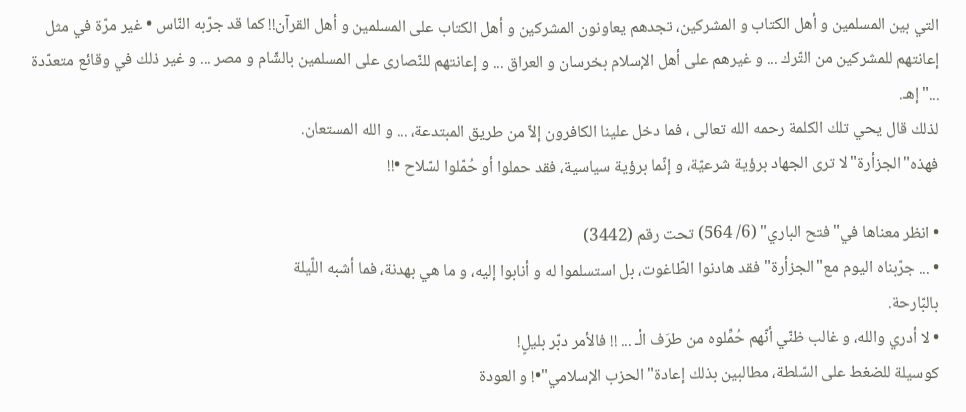التي بين المسلمين و أهل الكتاب و المشركين، تجدهم يعاونون المشركين و أهل الكتاب على المسلمين و أهل القرآن!! كما قد جرّبه النّاس • غير مرّة في مثل إعانتهم للمشركين من التّرك ... و غيرهم على أهل الإسلام بخرسان و العراق ... و إعانتهم للنّصارى على المسلمين بالشّام و مصر ... و غير ذلك في وقائع متعدّدة ..."إهـ.
لذلك قال يحي تلك الكلمة رحمه الله تعالى ، فما دخل علينا الكافرون إلاّ من طريق المبتدعة، ... و الله المستعان.
فهذه"الجزأرة"لا ترى الجهاد برؤية شرعيّة، و إنّما برؤية سياسية، فقد حملوا أو حُمّلوا لسّلاح •!!

• انظر معناها في"فتح الباري" (6/ 564) تحت رقم (3442)
• ... جرّبناه اليوم مع"الجزأرة"فقد هادنوا الطّاغوت، بل استسلموا له و أنابوا إليه، و ما هي بهدنة، فما أشبه اللّيلة
بالبّارحة.
• لا أدري والله، و غالب ظنّي أنّهم حُمِّلوه من طرَف الْـ ... !! فالأمر دبّر بليلٍ!
كوسيلة للضغط على السّلطة، مطالبين بذلك إعادة"الحزب الإسلامي"•! و العودة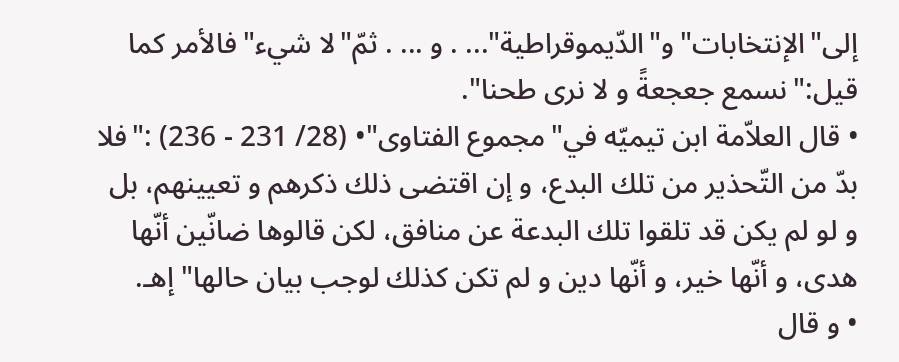إلى"الإنتخابات"و"الدّيموقراطية"... . و ... . ثمّ"لا شيء"فالأمر كما قيل:"نسمع جعجعةً و لا نرى طحنا".
• قال العلاّمة ابن تيميّه في"مجموع الفتاوى"• (28/ 231 - 236) :"فلا بدّ من التّحذير من تلك البدع، و إن اقتضى ذلك ذكرهم و تعيينهم، بل و لو لم يكن قد تلقوا تلك البدعة عن منافق، لكن قالوها ضانّين أنّها هدى، و أنّها خير، و أنّها دين و لم تكن كذلك لوجب بيان حالها"إهـ.
• و قال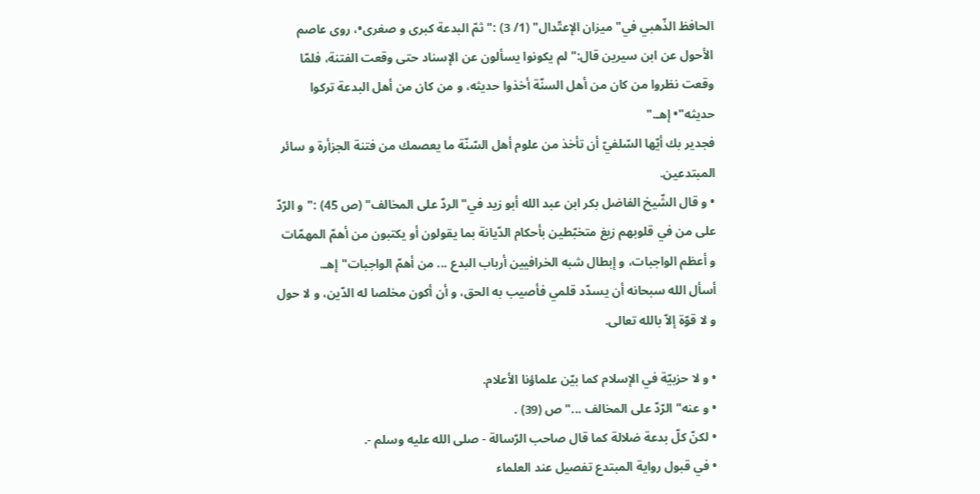الحافظ الذّهبي في"ميزان الإعتّدال" (1/ 3) :"ثمّ البدعة كبرى و صغرى•، روى عاصم الأحول عن ابن سيرين قال:"لم يكونوا يسألون عن الإسناد حتى وقعت الفتنة، فلمّا وقعت نظروا من كان من أهل السنّة أخذوا حديثه، و من كان من أهل البدعة تركوا حديثه"• إهـ."
فجدير بك أيّها السّلفيّ أن تأخذ من علوم أهل السّنّة ما يعصمك من فتنة الجزأرة و سائر المبتدعين.
• و قال الشّيخ الفاضل بكر ابن عبد الله أبو زيد في"الردّ على المخالف" (ص 45) :"و الرّدّ على من في قلوبهم زيغ متخبّطين بأحكام الدّيانة بما يقولون أو يكتبون من أهمّ المهمّات و أعظم الواجبات، و إبطال شبه الخرافيين أرباب البدع ... من أهمّ الواجبات"إهـ.
أسأل الله سبحانه أن يسدّد قلمي فأصيب به الحق، و أن أكون مخلصا له الدّين، و لا حول و لا قوّة إلاّ بالله تعالى.

• و لا حزبيّة في الإسلام كما بيّن علماؤنا الأعلام.
• و عنه"الرّدّ على المخالف ..."ص (39) .
• لكنّ كلّ بدعة ضلالة كما قال صاحب الرّسالة - صلى الله عليه وسلم -.
• في قبول رواية المبتدع تفصيل عند العلماء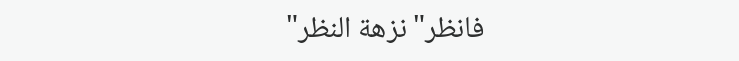فانظر"نزهة النظر"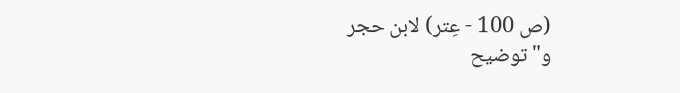(ص 100 - عِتر) لابن حجر و"توضيح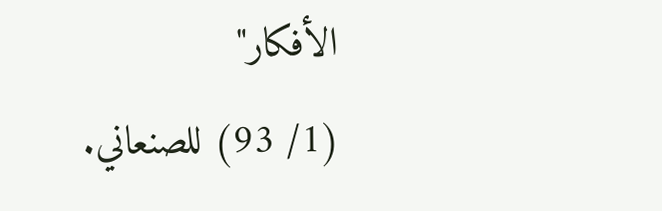الأفكار"
(1/ 93) للصنعاني.